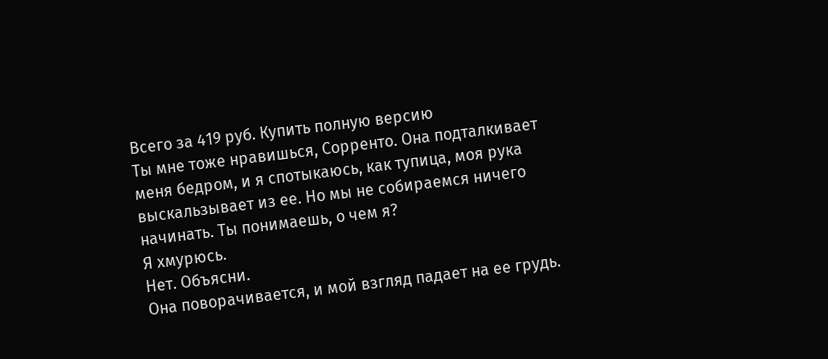Всего за 419 руб. Купить полную версию
Ты мне тоже нравишься, Сорренто. Она подталкивает меня бедром, и я спотыкаюсь, как тупица, моя рука выскальзывает из ее. Но мы не собираемся ничего начинать. Ты понимаешь, о чем я?
Я хмурюсь.
Нет. Объясни.
Она поворачивается, и мой взгляд падает на ее грудь.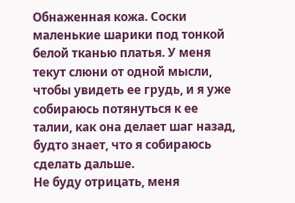Обнаженная кожа. Соски маленькие шарики под тонкой белой тканью платья. У меня текут слюни от одной мысли, чтобы увидеть ее грудь, и я уже собираюсь потянуться к ее талии, как она делает шаг назад, будто знает, что я собираюсь сделать дальше.
Не буду отрицать, меня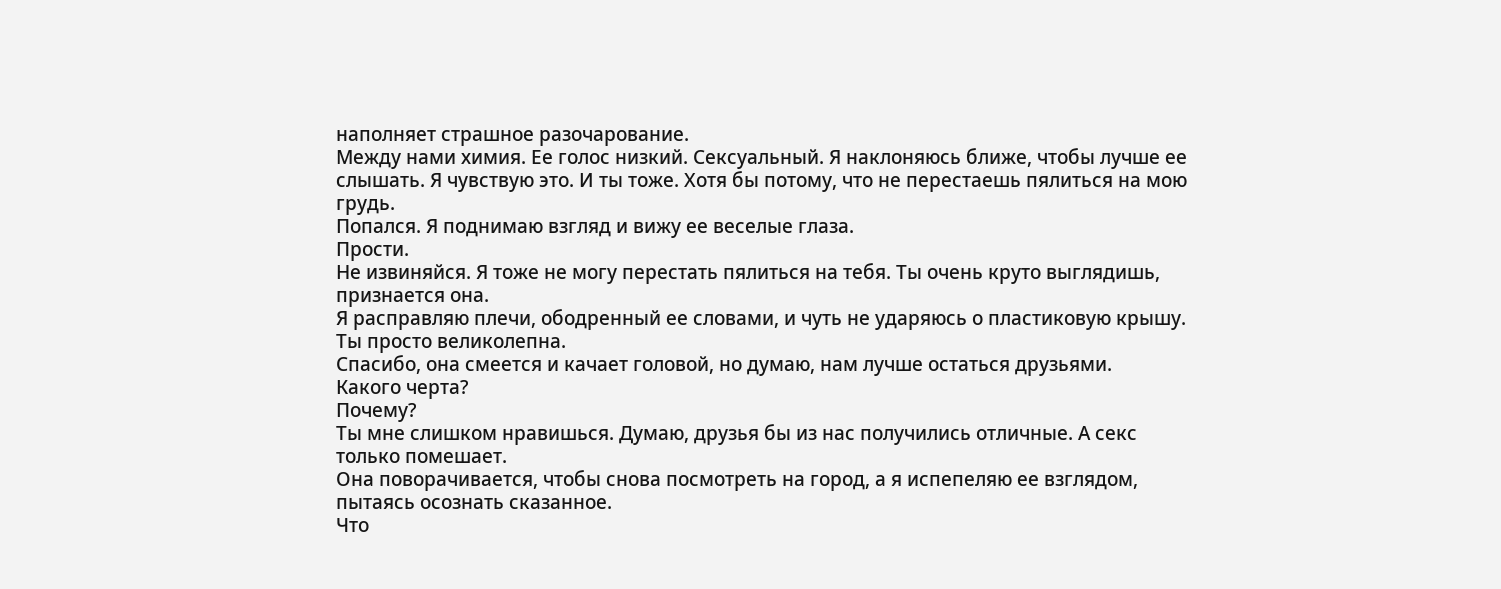наполняет страшное разочарование.
Между нами химия. Ее голос низкий. Сексуальный. Я наклоняюсь ближе, чтобы лучше ее слышать. Я чувствую это. И ты тоже. Хотя бы потому, что не перестаешь пялиться на мою грудь.
Попался. Я поднимаю взгляд и вижу ее веселые глаза.
Прости.
Не извиняйся. Я тоже не могу перестать пялиться на тебя. Ты очень круто выглядишь, признается она.
Я расправляю плечи, ободренный ее словами, и чуть не ударяюсь о пластиковую крышу.
Ты просто великолепна.
Спасибо, она смеется и качает головой, но думаю, нам лучше остаться друзьями.
Какого черта?
Почему?
Ты мне слишком нравишься. Думаю, друзья бы из нас получились отличные. А секс только помешает.
Она поворачивается, чтобы снова посмотреть на город, а я испепеляю ее взглядом, пытаясь осознать сказанное.
Что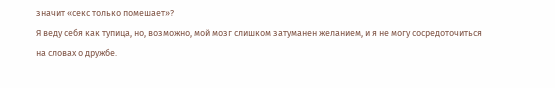значит «секс только помешает»?
Я веду себя как тупица, но, возможно, мой мозг слишком затуманен желанием, и я не могу сосредоточиться на словах о дружбе.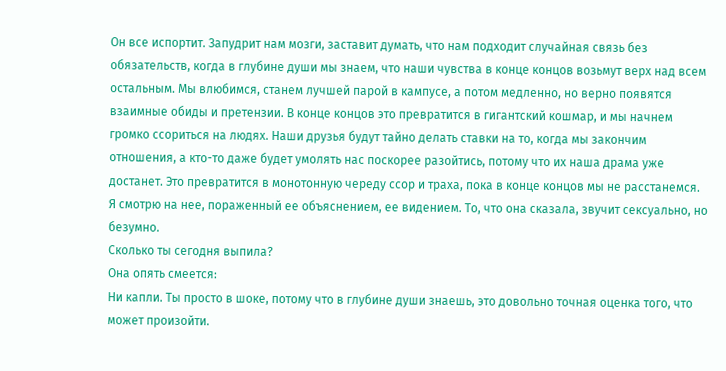Он все испортит. Запудрит нам мозги, заставит думать, что нам подходит случайная связь без обязательств, когда в глубине души мы знаем, что наши чувства в конце концов возьмут верх над всем остальным. Мы влюбимся, станем лучшей парой в кампусе, а потом медленно, но верно появятся взаимные обиды и претензии. В конце концов это превратится в гигантский кошмар, и мы начнем громко ссориться на людях. Наши друзья будут тайно делать ставки на то, когда мы закончим отношения, а кто-то даже будет умолять нас поскорее разойтись, потому что их наша драма уже достанет. Это превратится в монотонную череду ссор и траха, пока в конце концов мы не расстанемся.
Я смотрю на нее, пораженный ее объяснением, ее видением. То, что она сказала, звучит сексуально, но безумно.
Сколько ты сегодня выпила?
Она опять смеется:
Ни капли. Ты просто в шоке, потому что в глубине души знаешь, это довольно точная оценка того, что может произойти.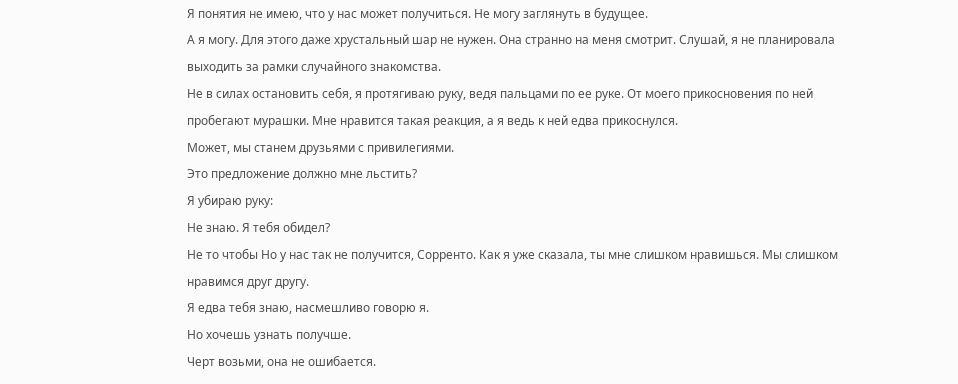Я понятия не имею, что у нас может получиться. Не могу заглянуть в будущее.
А я могу. Для этого даже хрустальный шар не нужен. Она странно на меня смотрит. Слушай, я не планировала выходить за рамки случайного знакомства.
Не в силах остановить себя, я протягиваю руку, ведя пальцами по ее руке. От моего прикосновения по ней пробегают мурашки. Мне нравится такая реакция, а я ведь к ней едва прикоснулся.
Может, мы станем друзьями с привилегиями.
Это предложение должно мне льстить?
Я убираю руку:
Не знаю. Я тебя обидел?
Не то чтобы Но у нас так не получится, Сорренто. Как я уже сказала, ты мне слишком нравишься. Мы слишком нравимся друг другу.
Я едва тебя знаю, насмешливо говорю я.
Но хочешь узнать получше.
Черт возьми, она не ошибается.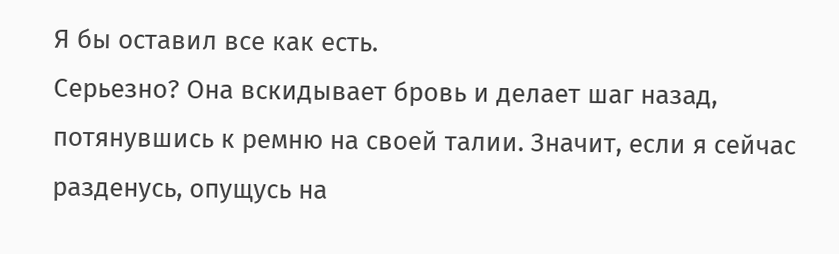Я бы оставил все как есть.
Серьезно? Она вскидывает бровь и делает шаг назад, потянувшись к ремню на своей талии. Значит, если я сейчас разденусь, опущусь на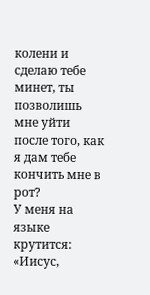колени и сделаю тебе минет, ты позволишь мне уйти после того, как я дам тебе кончить мне в рот?
У меня на языке крутится: «Иисус,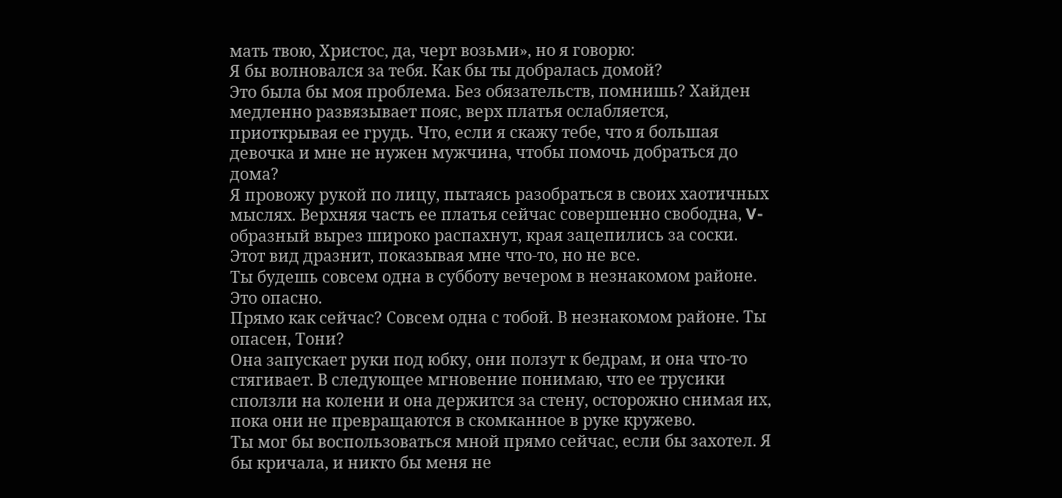мать твою, Христос, да, черт возьми», но я говорю:
Я бы волновался за тебя. Как бы ты добралась домой?
Это была бы моя проблема. Без обязательств, помнишь? Хайден медленно развязывает пояс, верх платья ослабляется, приоткрывая ее грудь. Что, если я скажу тебе, что я большая девочка и мне не нужен мужчина, чтобы помочь добраться до дома?
Я провожу рукой по лицу, пытаясь разобраться в своих хаотичных мыслях. Верхняя часть ее платья сейчас совершенно свободна, V-образный вырез широко распахнут, края зацепились за соски. Этот вид дразнит, показывая мне что-то, но не все.
Ты будешь совсем одна в субботу вечером в незнакомом районе. Это опасно.
Прямо как сейчас? Совсем одна с тобой. В незнакомом районе. Ты опасен, Тони?
Она запускает руки под юбку, они ползут к бедрам, и она что-то стягивает. В следующее мгновение понимаю, что ее трусики сползли на колени и она держится за стену, осторожно снимая их, пока они не превращаются в скомканное в руке кружево.
Ты мог бы воспользоваться мной прямо сейчас, если бы захотел. Я бы кричала, и никто бы меня не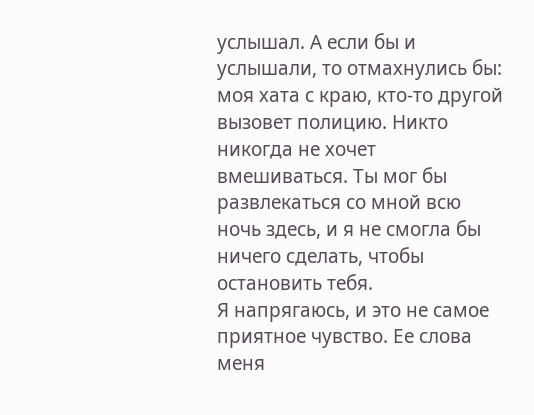услышал. А если бы и услышали, то отмахнулись бы: моя хата с краю, кто-то другой вызовет полицию. Никто никогда не хочет вмешиваться. Ты мог бы развлекаться со мной всю ночь здесь, и я не смогла бы ничего сделать, чтобы остановить тебя.
Я напрягаюсь, и это не самое приятное чувство. Ее слова меня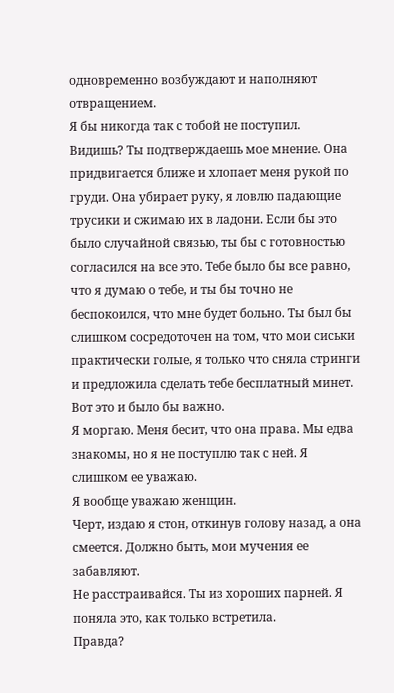одновременно возбуждают и наполняют отвращением.
Я бы никогда так с тобой не поступил.
Видишь? Ты подтверждаешь мое мнение. Она придвигается ближе и хлопает меня рукой по груди. Она убирает руку, я ловлю падающие трусики и сжимаю их в ладони. Если бы это было случайной связью, ты бы с готовностью согласился на все это. Тебе было бы все равно, что я думаю о тебе, и ты бы точно не беспокоился, что мне будет больно. Ты был бы слишком сосредоточен на том, что мои сиськи практически голые, я только что сняла стринги и предложила сделать тебе бесплатный минет. Вот это и было бы важно.
Я моргаю. Меня бесит, что она права. Мы едва знакомы, но я не поступлю так с ней. Я слишком ее уважаю.
Я вообще уважаю женщин.
Черт, издаю я стон, откинув голову назад, а она смеется. Должно быть, мои мучения ее забавляют.
Не расстраивайся. Ты из хороших парней. Я поняла это, как только встретила.
Правда?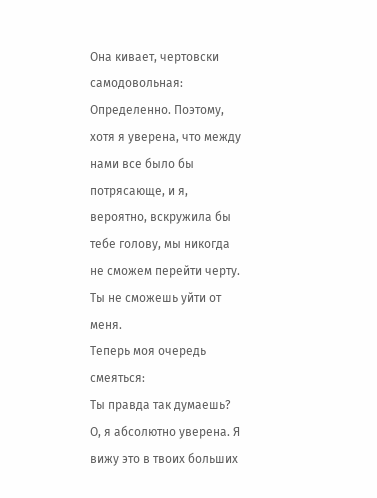Она кивает, чертовски самодовольная:
Определенно. Поэтому, хотя я уверена, что между нами все было бы потрясающе, и я, вероятно, вскружила бы тебе голову, мы никогда не сможем перейти черту. Ты не сможешь уйти от меня.
Теперь моя очередь смеяться:
Ты правда так думаешь?
О, я абсолютно уверена. Я вижу это в твоих больших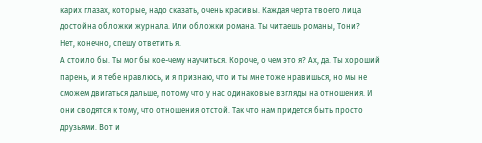карих глазах, которые, надо сказать, очень красивы. Каждая черта твоего лица достойна обложки журнала. Или обложки романа. Ты читаешь романы, Тони?
Нет, конечно, спешу ответить я.
А стоило бы. Ты мог бы кое-чему научиться. Короче, о чем это я? Ах, да. Ты хороший парень, и я тебе нравлюсь, и я признаю, что и ты мне тоже нравишься, но мы не сможем двигаться дальше, потому что у нас одинаковые взгляды на отношения. И они сводятся к тому, что отношения отстой. Так что нам придется быть просто друзьями. Вот и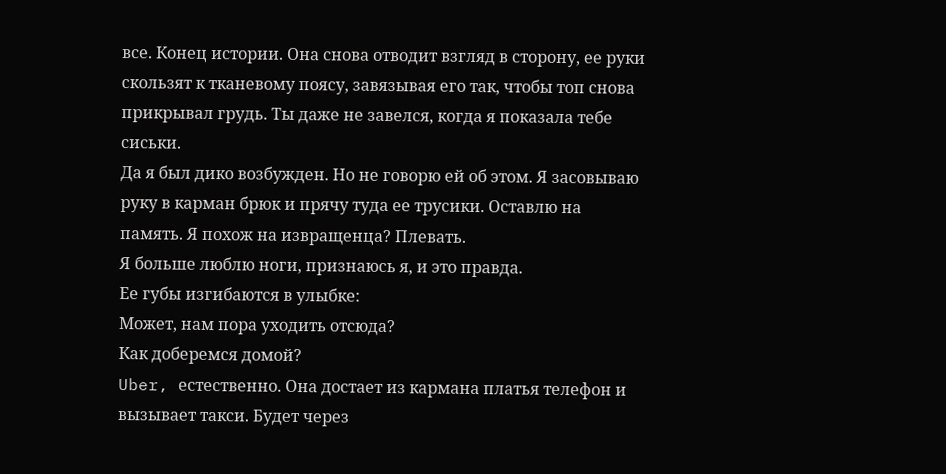все. Конец истории. Она снова отводит взгляд в сторону, ее руки скользят к тканевому поясу, завязывая его так, чтобы топ снова прикрывал грудь. Ты даже не завелся, когда я показала тебе сиськи.
Да я был дико возбужден. Но не говорю ей об этом. Я засовываю руку в карман брюк и прячу туда ее трусики. Оставлю на память. Я похож на извращенца? Плевать.
Я больше люблю ноги, признаюсь я, и это правда.
Ее губы изгибаются в улыбке:
Может, нам пора уходить отсюда?
Как доберемся домой?
Uber, естественно. Она достает из кармана платья телефон и вызывает такси. Будет через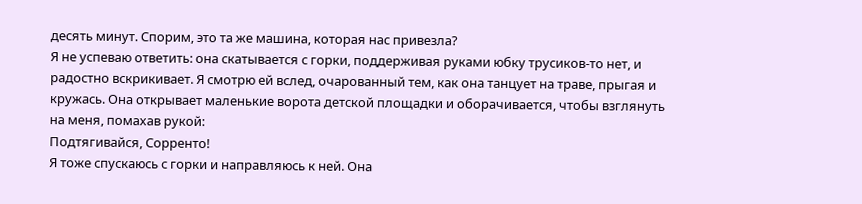десять минут. Спорим, это та же машина, которая нас привезла?
Я не успеваю ответить: она скатывается с горки, поддерживая руками юбку трусиков-то нет, и радостно вскрикивает. Я смотрю ей вслед, очарованный тем, как она танцует на траве, прыгая и кружась. Она открывает маленькие ворота детской площадки и оборачивается, чтобы взглянуть на меня, помахав рукой:
Подтягивайся, Сорренто!
Я тоже спускаюсь с горки и направляюсь к ней. Она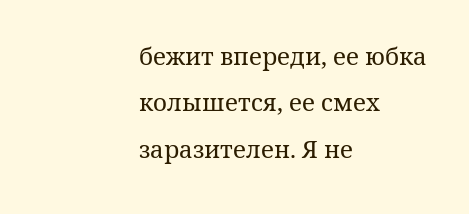бежит впереди, ее юбка колышется, ее смех заразителен. Я не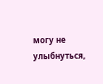могу не улыбнуться,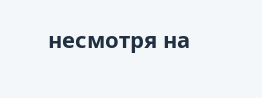несмотря на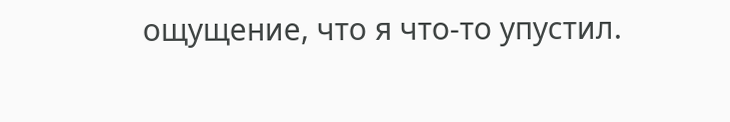ощущение, что я что-то упустил.